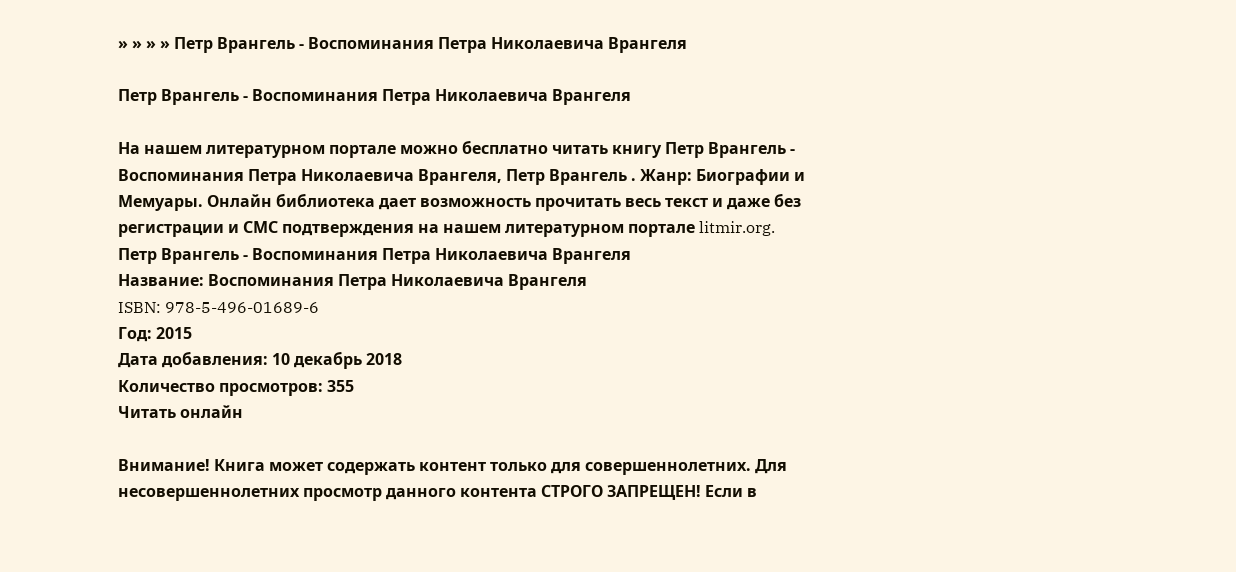» » » » Петр Врангель - Воспоминания Петра Николаевича Врангеля

Петр Врангель - Воспоминания Петра Николаевича Врангеля

На нашем литературном портале можно бесплатно читать книгу Петр Врангель - Воспоминания Петра Николаевича Врангеля, Петр Врангель . Жанр: Биографии и Мемуары. Онлайн библиотека дает возможность прочитать весь текст и даже без регистрации и СМС подтверждения на нашем литературном портале litmir.org.
Петр Врангель - Воспоминания Петра Николаевича Врангеля
Название: Воспоминания Петра Николаевича Врангеля
ISBN: 978-5-496-01689-6
Год: 2015
Дата добавления: 10 декабрь 2018
Количество просмотров: 355
Читать онлайн

Внимание! Книга может содержать контент только для совершеннолетних. Для несовершеннолетних просмотр данного контента СТРОГО ЗАПРЕЩЕН! Если в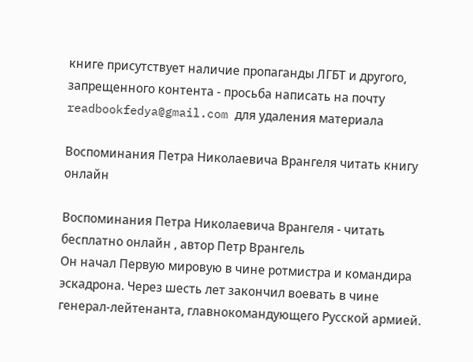книге присутствует наличие пропаганды ЛГБТ и другого, запрещенного контента - просьба написать на почту readbookfedya@gmail.com для удаления материала

Воспоминания Петра Николаевича Врангеля читать книгу онлайн

Воспоминания Петра Николаевича Врангеля - читать бесплатно онлайн , автор Петр Врангель
Он начал Первую мировую в чине ротмистра и командира эскадрона. Через шесть лет закончил воевать в чине генерал-лейтенанта, главнокомандующего Русской армией.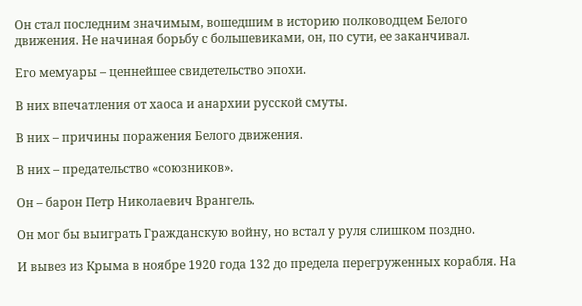Он стал последним значимым, вошедшим в историю полководцем Белого движения. Не начиная борьбу с большевиками, он, по сути, ее заканчивал.

Его мемуары – ценнейшее свидетельство эпохи.

В них впечатления от хаоса и анархии русской смуты.

В них – причины поражения Белого движения.

В них – предательство «союзников».

Он – барон Петр Николаевич Врангель.

Он мог бы выиграть Гражданскую войну, но встал у руля слишком поздно.

И вывез из Крыма в ноябре 1920 года 132 до предела перегруженных корабля. На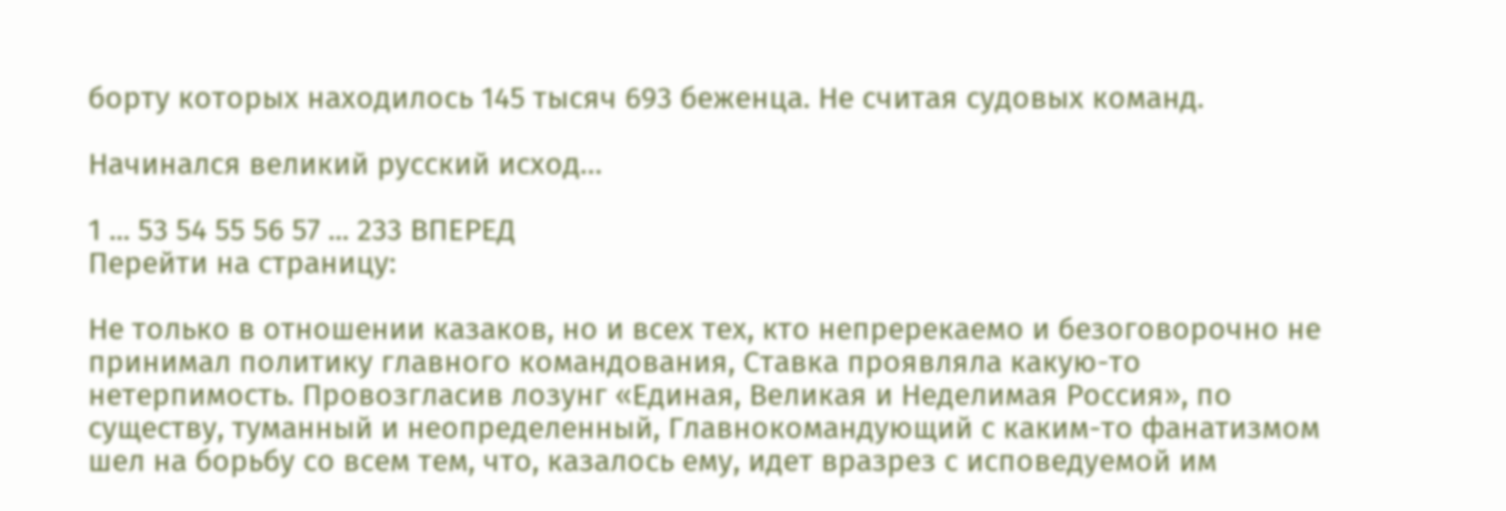борту которых находилось 145 тысяч 693 беженца. Не считая судовых команд.

Начинался великий русский исход…

1 ... 53 54 55 56 57 ... 233 ВПЕРЕД
Перейти на страницу:

Не только в отношении казаков, но и всех тех, кто непререкаемо и безоговорочно не принимал политику главного командования, Ставка проявляла какую-то нетерпимость. Провозгласив лозунг «Единая, Великая и Неделимая Россия», по существу, туманный и неопределенный, Главнокомандующий с каким-то фанатизмом шел на борьбу со всем тем, что, казалось ему, идет вразрез с исповедуемой им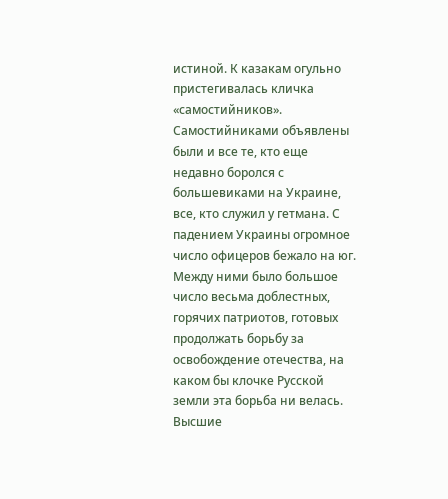истиной. К казакам огульно пристегивалась кличка «самостийников». Самостийниками объявлены были и все те, кто еще недавно боролся с большевиками на Украине, все, кто служил у гетмана. С падением Украины огромное число офицеров бежало на юг. Между ними было большое число весьма доблестных, горячих патриотов, готовых продолжать борьбу за освобождение отечества, на каком бы клочке Русской земли эта борьба ни велась. Высшие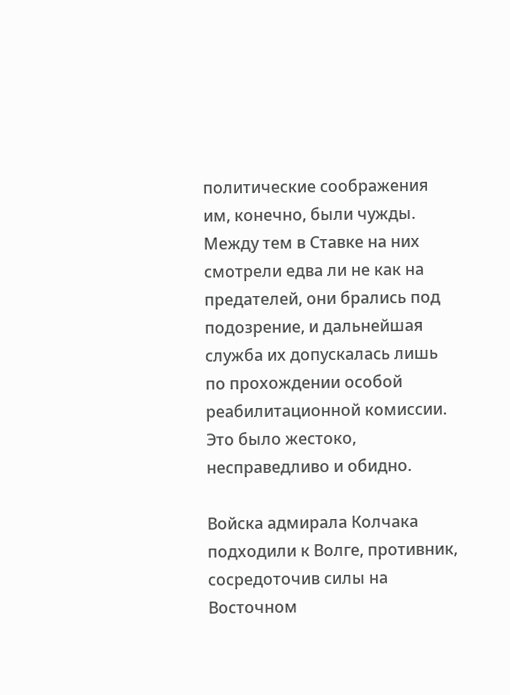политические соображения им, конечно, были чужды. Между тем в Ставке на них смотрели едва ли не как на предателей, они брались под подозрение, и дальнейшая служба их допускалась лишь по прохождении особой реабилитационной комиссии. Это было жестоко, несправедливо и обидно.

Войска адмирала Колчака подходили к Волге, противник, сосредоточив силы на Восточном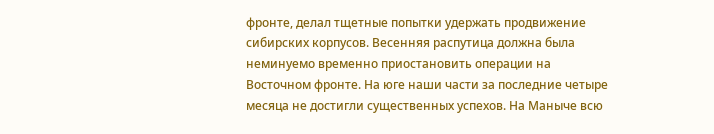фронте, делал тщетные попытки удержать продвижение сибирских корпусов. Весенняя распутица должна была неминуемо временно приостановить операции на Восточном фронте. На юге наши части за последние четыре месяца не достигли существенных успехов. На Маныче всю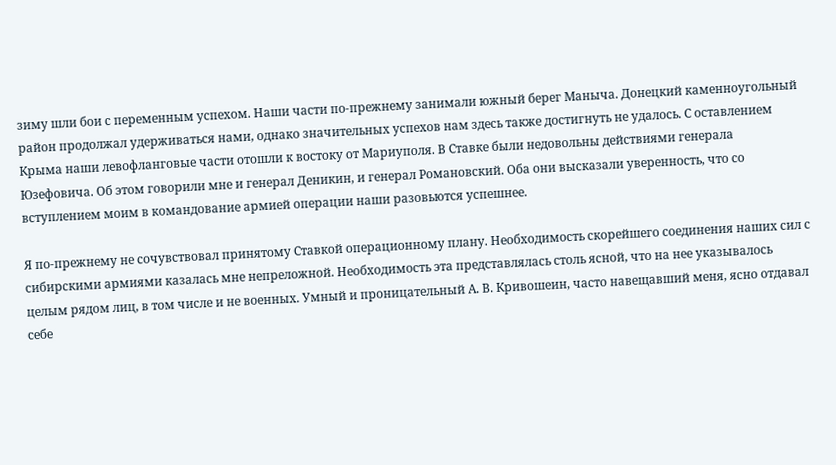зиму шли бои с переменным успехом. Наши части по-прежнему занимали южный берег Маныча. Донецкий каменноугольный район продолжал удерживаться нами, однако значительных успехов нам здесь также достигнуть не удалось. С оставлением Крыма наши левофланговые части отошли к востоку от Мариуполя. В Ставке были недовольны действиями генерала Юзефовича. Об этом говорили мне и генерал Деникин, и генерал Романовский. Оба они высказали уверенность, что со вступлением моим в командование армией операции наши разовьются успешнее.

Я по-прежнему не сочувствовал принятому Ставкой операционному плану. Необходимость скорейшего соединения наших сил с сибирскими армиями казалась мне непреложной. Необходимость эта представлялась столь ясной, что на нее указывалось целым рядом лиц, в том числе и не военных. Умный и проницательный А. В. Кривошеин, часто навещавший меня, ясно отдавал себе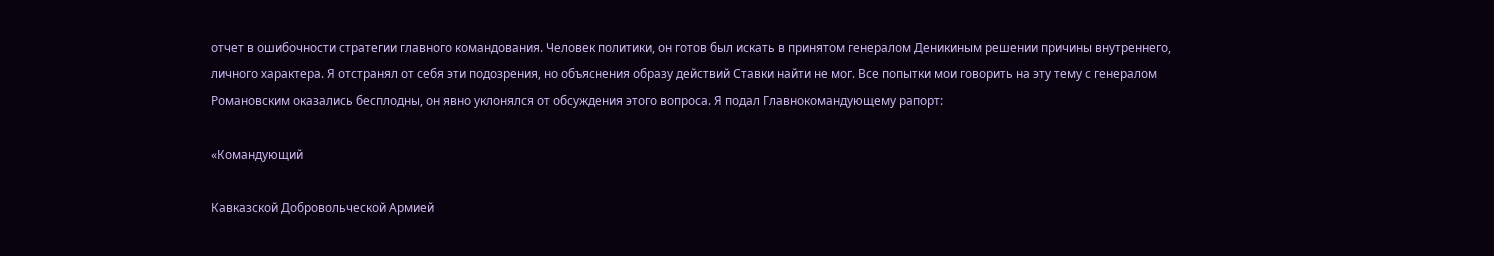отчет в ошибочности стратегии главного командования. Человек политики, он готов был искать в принятом генералом Деникиным решении причины внутреннего, личного характера. Я отстранял от себя эти подозрения, но объяснения образу действий Ставки найти не мог. Все попытки мои говорить на эту тему с генералом Романовским оказались бесплодны, он явно уклонялся от обсуждения этого вопроса. Я подал Главнокомандующему рапорт:

«Командующий

Кавказской Добровольческой Армией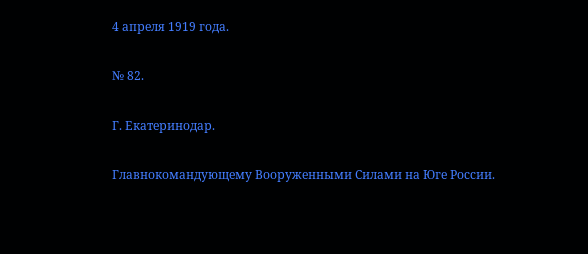4 апреля 1919 года.

№ 82.

Г. Екатеринодар.

Главнокомандующему Вооруженными Силами на Юге России.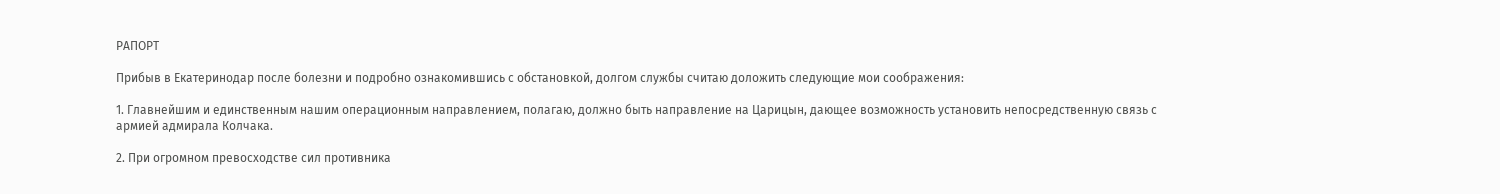РАПОРТ

Прибыв в Екатеринодар после болезни и подробно ознакомившись с обстановкой, долгом службы считаю доложить следующие мои соображения:

1. Главнейшим и единственным нашим операционным направлением, полагаю, должно быть направление на Царицын, дающее возможность установить непосредственную связь с армией адмирала Колчака.

2. При огромном превосходстве сил противника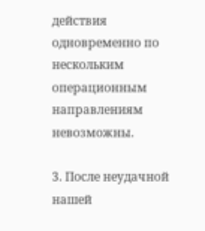действия одновременно по нескольким операционным направлениям невозможны.

3. После неудачной нашей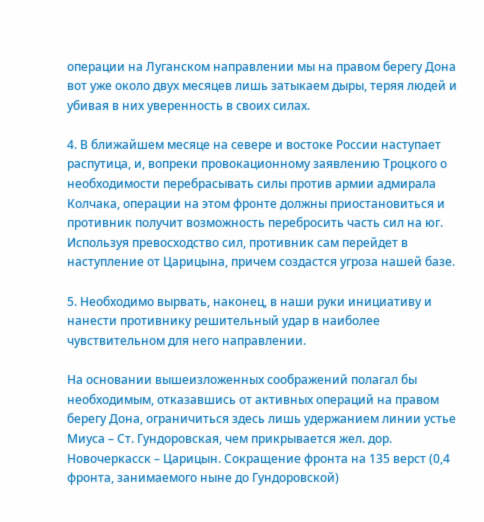операции на Луганском направлении мы на правом берегу Дона вот уже около двух месяцев лишь затыкаем дыры, теряя людей и убивая в них уверенность в своих силах.

4. В ближайшем месяце на севере и востоке России наступает распутица, и, вопреки провокационному заявлению Троцкого о необходимости перебрасывать силы против армии адмирала Колчака, операции на этом фронте должны приостановиться и противник получит возможность перебросить часть сил на юг. Используя превосходство сил, противник сам перейдет в наступление от Царицына, причем создастся угроза нашей базе.

5. Необходимо вырвать, наконец, в наши руки инициативу и нанести противнику решительный удар в наиболее чувствительном для него направлении.

На основании вышеизложенных соображений полагал бы необходимым, отказавшись от активных операций на правом берегу Дона, ограничиться здесь лишь удержанием линии устье Миуса – Ст. Гундоровская, чем прикрывается жел. дор. Новочеркасск – Царицын. Сокращение фронта на 135 верст (0,4 фронта, занимаемого ныне до Гундоровской)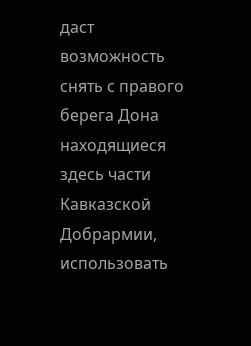даст возможность снять с правого берега Дона находящиеся здесь части Кавказской Добрармии, использовать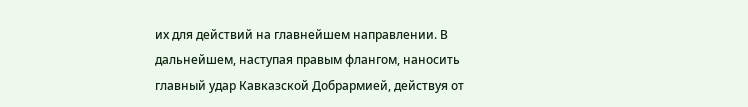их для действий на главнейшем направлении. В дальнейшем, наступая правым флангом, наносить главный удар Кавказской Добрармией, действуя от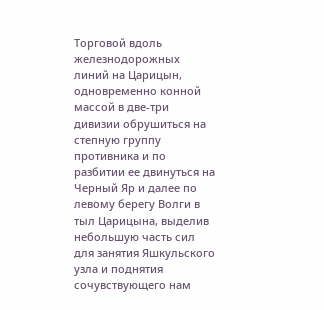Торговой вдоль железнодорожных линий на Царицын, одновременно конной массой в две-три дивизии обрушиться на степную группу противника и по разбитии ее двинуться на Черный Яр и далее по левому берегу Волги в тыл Царицына, выделив небольшую часть сил для занятия Яшкульского узла и поднятия сочувствующего нам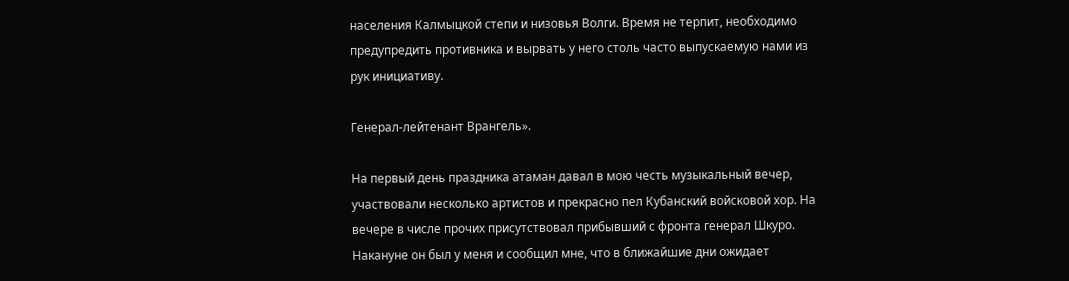населения Калмыцкой степи и низовья Волги. Время не терпит, необходимо предупредить противника и вырвать у него столь часто выпускаемую нами из рук инициативу.

Генерал-лейтенант Врангель».

На первый день праздника атаман давал в мою честь музыкальный вечер, участвовали несколько артистов и прекрасно пел Кубанский войсковой хор. На вечере в числе прочих присутствовал прибывший с фронта генерал Шкуро. Накануне он был у меня и сообщил мне, что в ближайшие дни ожидает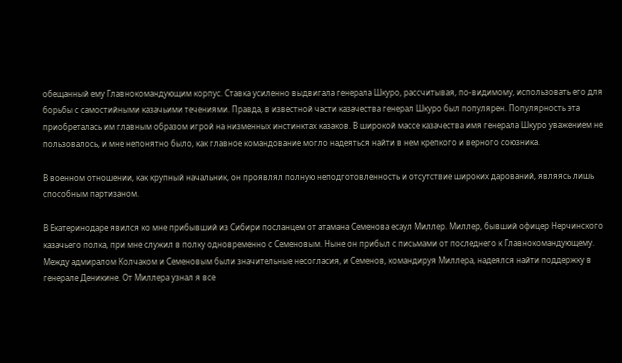обещанный ему Главнокомандующим корпус. Ставка усиленно выдвигала генерала Шкуро, рассчитывая, по-видимому, использовать его для борьбы с самостийными казачьими течениями. Правда, в известной части казачества генерал Шкуро был популярен. Популярность эта приобреталась им главным образом игрой на низменных инстинктах казаков. В широкой массе казачества имя генерала Шкуро уважением не пользовалось, и мне непонятно было, как главное командование могло надеяться найти в нем крепкого и верного союзника.

В военном отношении, как крупный начальник, он проявлял полную неподготовленность и отсутствие широких дарований, являясь лишь способным партизаном.

В Екатеринодаре явился ко мне прибывший из Сибири посланцем от атамана Семенова есаул Миллер. Миллер, бывший офицер Нерчинского казачьего полка, при мне служил в полку одновременно с Семеновым. Ныне он прибыл с письмами от последнего к Главнокомандующему. Между адмиралом Колчаком и Семеновым были значительные несогласия, и Семенов, командируя Миллера, надеялся найти поддержку в генерале Деникине. От Миллера узнал я все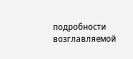подробности возглавляемой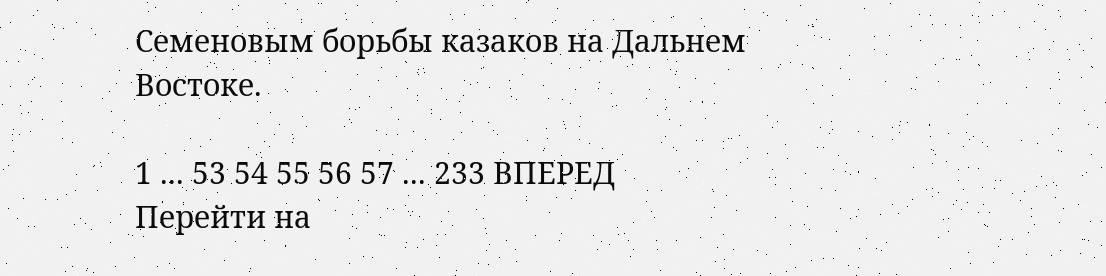Семеновым борьбы казаков на Дальнем Востоке.

1 ... 53 54 55 56 57 ... 233 ВПЕРЕД
Перейти на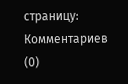страницу:
Комментариев (0)